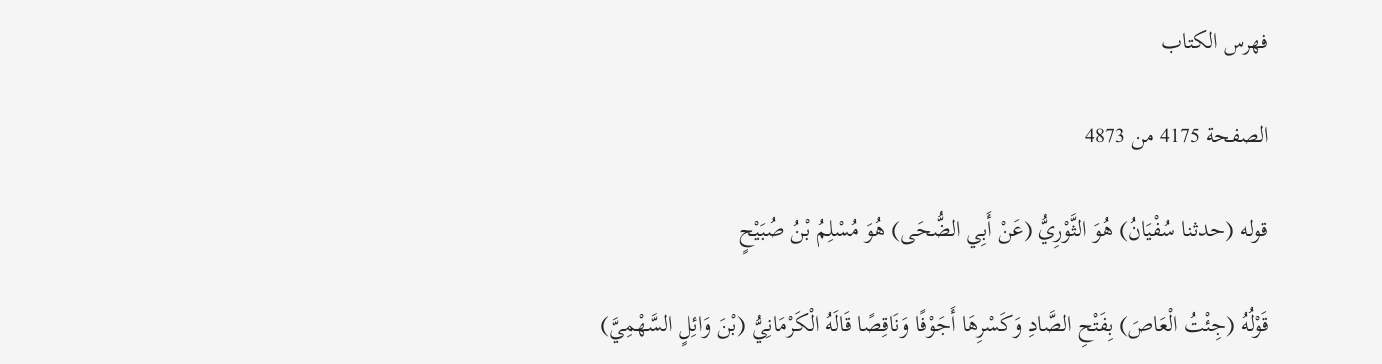فهرس الكتاب

الصفحة 4175 من 4873

قوله (حدثنا سُفْيَانُ) هُوَ الثَّوْرِيُّ (عَنْ أَبِي الضُّحَى) هُوَ مُسْلِمُ بْنُ صُبَيْحٍ

قَوْلُهُ (جِئْتُ الْعَاصَ) بِفَتْحِ الصَّادِ وَكَسْرِهَا أَجَوْفًا وَنَاقِصًا قَالَهُ الْكَرْمَانِيُّ (بْنَ وَائِلٍ السَّهْمِيَّ)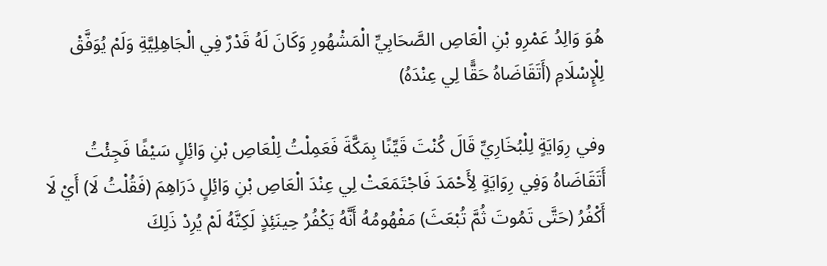هُوَ وَالِدُ عَمْرِو بْنِ الْعَاصِ الصَّحَابِيِّ الْمَشْهُورِ وَكَانَ لَهُ قَدْرٌ فِي الْجَاهِلِيَّةِ وَلَمْ يُوَفَّقْ لِلْإِسْلَامِ (أَتَقَاضَاهُ حَقًّا لِي عِنْدَهُ)

وفي رِوَايَةٍ لِلْبُخَارِيِّ قَالَ كُنْتَ قَيِّنًا بِمَكَّةَ فَعَمِلْتُ لِلْعَاصِ بْنِ وَائِلٍ سَيْفًا فَجِئْتُ أَتَقَاضَاهُ وَفِي رِوَايَةٍ لِأَحْمَدَ فَاجْتَمَعَتْ لِي عِنْدَ الْعَاصِ بْنِ وَائِلٍ دَرَاهِمَ (فَقُلْتُ لَا) أَيْ لَا أَكْفُرُ (حَتَّى تَمُوتَ ثُمَّ تُبْعَثَ) مَفْهُومُهُ أَنَّهُ يَكْفُرُ حِينَئِذٍ لَكِنَّهُ لَمْ يُرِدْ ذَلِكَ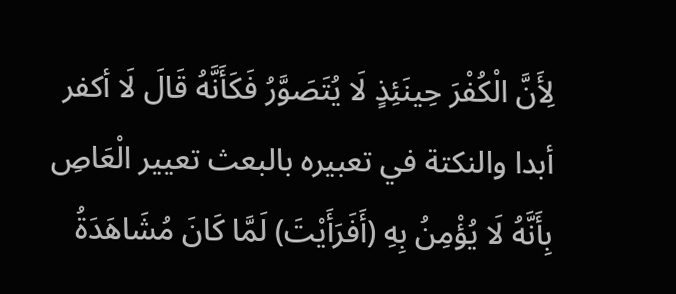لِأَنَّ الْكُفْرَ حِينَئِذٍ لَا يُتَصَوَّرُ فَكَأَنَّهُ قَالَ لَا أكفر أبدا والنكتة في تعبيره بالبعث تعيير الْعَاصِ بِأَنَّهُ لَا يُؤْمِنُ بِهِ (أَفَرَأَيْتَ) لَمَّا كَانَ مُشَاهَدَةُ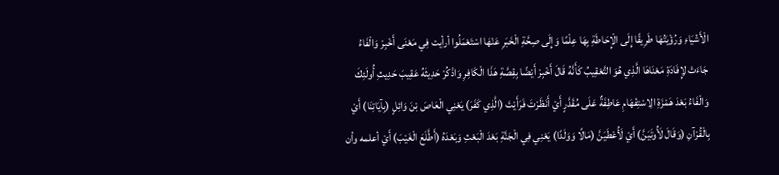الْأَشْيَاءِ وَرُؤْيَتُهَا طَرِيقًا إِلَى الْإِحَاطَةِ بِهَا عِلْمًا وَإِلَى صِحَّةِ الْخَبَرِ عَنْهَا اسْتَعْمَلُوا أرأيت فِي مَعْنَى أَخْبِرْ وَالْفَاءُ جَاءَتْ لِإِفَادَةِ مَعْنَاهَا الَّذِي هُوَ التَّعْقِيبُ كَأَنَّهُ قَالَ أَخْبِرْ أَيْضًا بِقِصَّةِ هَذَا الْكَافِرِ وَاذْكُرْ حَدِيثَهُ عَقِيبَ حَدِيثِ أُولَئِكَ وَالْفَاءُ بَعْدَ هَمْزَةِ الِاسْتِفْهَامِ عَاطِفَةٌ عَلَى مُقَدَّرٍ أَيْ أَنَظَرْتَ فَرَأَيْتَ (الَّذِي كَفَرَ) يَعْنِي الْعَاصَ بْنَ وَائِلٍ (بِآيَاتِنَا) أَيْ بِالْقُرْآنِ (وَقَالَ لَأُوتَيَنَّ) أَيْ لَأُعْطَيَنَّ (مَالًا وَوَلَدًا) يَعْنِي فِي الْجَنَّةِ بَعْدَ الْبَعْثِ وَبَعْدَهُ (أَطَّلَعَ الْغَيْبَ) أَيْ أعلمه وأن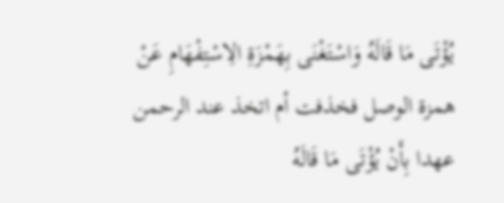يُؤْتَى مَا قَالَهُ وَاسْتَغْنَى بِهَمْزَةِ الِاسْتِفْهَامِ عَنْ همزة الوصل فخذفت أم اتخذ عند الرحمن عهدا بِأَنْ يُؤْتَى مَا قَالَهُ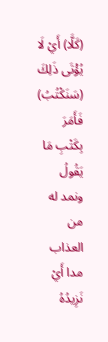(كَلَّا) أَيْ لَا يُؤْتَى ذَلِكَ (سَنَكْتُبُ) فَأَمَرَ بِكَتْبِ مَا يَقُولُ ونمد له من العذاب مدا أَيْ نَزِيدُهُ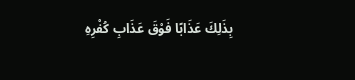بِذَلِكَ عَذَابًا فَوْقَ عَذَابِ كُفْرِهِ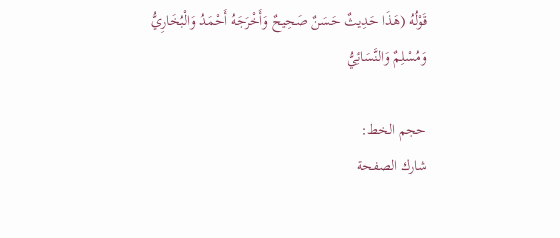قَوْلُهُ (هَذَا حَدِيثٌ حَسَنٌ صَحِيحٌ وَأَخْرَجَهُ أَحْمَدُ وَالْبُخَارِيُّ وَمُسْلِمٌ وَالنَّسَائِيُّ

حجم الخط:
شارك الصفحة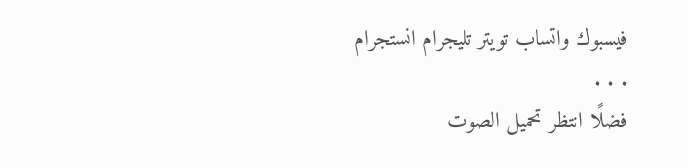فيسبوك واتساب تويتر تليجرام انستجرام
. . .
فضلًا انتظر تحميل الصوت